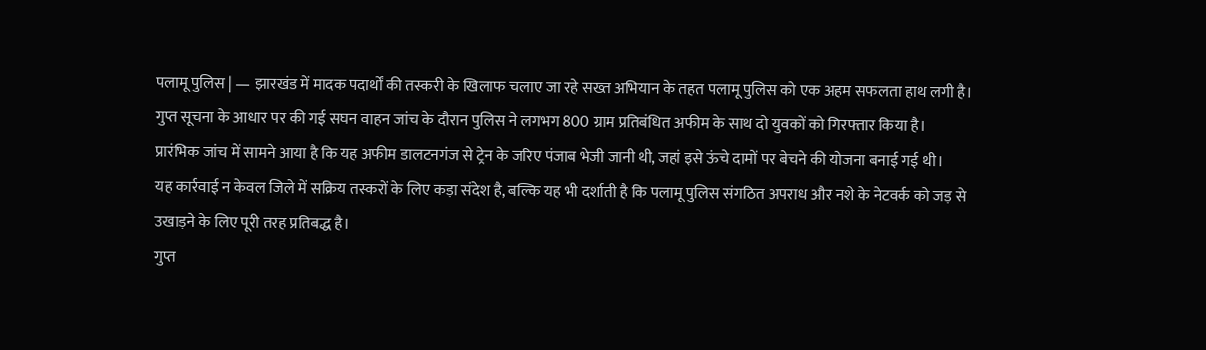पलामू पुलिस | — झारखंड में मादक पदार्थों की तस्करी के खिलाफ चलाए जा रहे सख्त अभियान के तहत पलामू पुलिस को एक अहम सफलता हाथ लगी है। गुप्त सूचना के आधार पर की गई सघन वाहन जांच के दौरान पुलिस ने लगभग 800 ग्राम प्रतिबंधित अफीम के साथ दो युवकों को गिरफ्तार किया है। प्रारंभिक जांच में सामने आया है कि यह अफीम डालटनगंज से ट्रेन के जरिए पंजाब भेजी जानी थी, जहां इसे ऊंचे दामों पर बेचने की योजना बनाई गई थी।
यह कार्रवाई न केवल जिले में सक्रिय तस्करों के लिए कड़ा संदेश है, बल्कि यह भी दर्शाती है कि पलामू पुलिस संगठित अपराध और नशे के नेटवर्क को जड़ से उखाड़ने के लिए पूरी तरह प्रतिबद्ध है।
गुप्त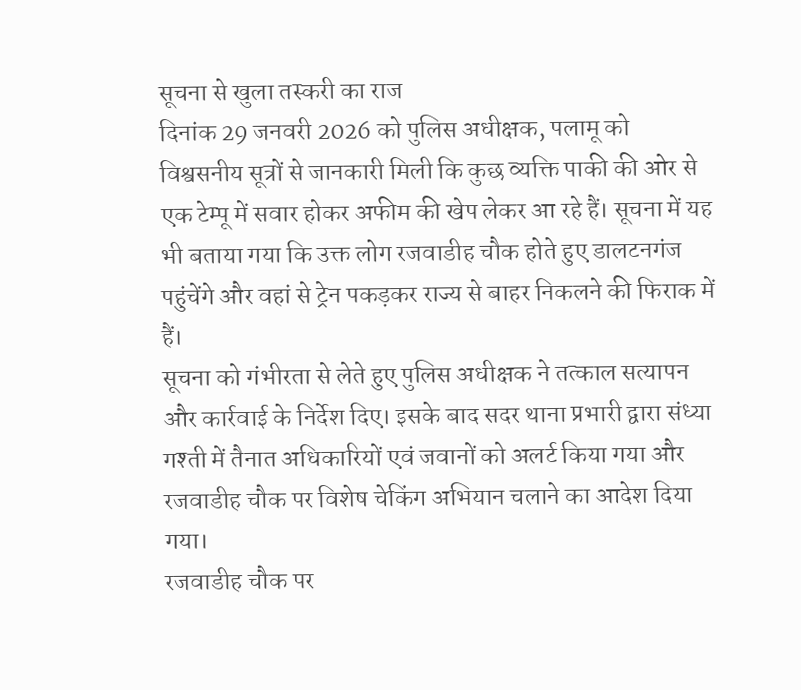सूचना से खुला तस्करी का राज
दिनांक 29 जनवरी 2026 को पुलिस अधीक्षक, पलामू को विश्वसनीय सूत्रों से जानकारी मिली कि कुछ व्यक्ति पाकी की ओर से एक टेम्पू में सवार होकर अफीम की खेप लेकर आ रहे हैं। सूचना में यह भी बताया गया कि उक्त लोग रजवाडीह चौक होते हुए डालटनगंज पहुंचेंगे और वहां से ट्रेन पकड़कर राज्य से बाहर निकलने की फिराक में हैं।
सूचना को गंभीरता से लेते हुए पुलिस अधीक्षक ने तत्काल सत्यापन और कार्रवाई के निर्देश दिए। इसके बाद सदर थाना प्रभारी द्वारा संध्या गश्ती में तैनात अधिकारियों एवं जवानों को अलर्ट किया गया और रजवाडीह चौक पर विशेष चेकिंग अभियान चलाने का आदेश दिया गया।
रजवाडीह चौक पर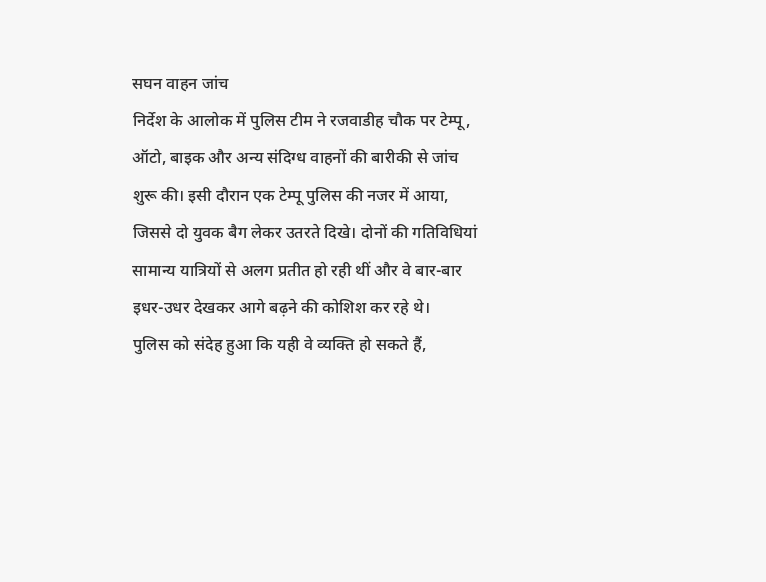सघन वाहन जांच
निर्देश के आलोक में पुलिस टीम ने रजवाडीह चौक पर टेम्पू, ऑटो, बाइक और अन्य संदिग्ध वाहनों की बारीकी से जांच शुरू की। इसी दौरान एक टेम्पू पुलिस की नजर में आया, जिससे दो युवक बैग लेकर उतरते दिखे। दोनों की गतिविधियां सामान्य यात्रियों से अलग प्रतीत हो रही थीं और वे बार-बार इधर-उधर देखकर आगे बढ़ने की कोशिश कर रहे थे।
पुलिस को संदेह हुआ कि यही वे व्यक्ति हो सकते हैं,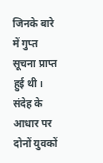जिनके बारे में गुप्त सूचना प्राप्त हुई थी। संदेह के आधार पर दोनों युवकों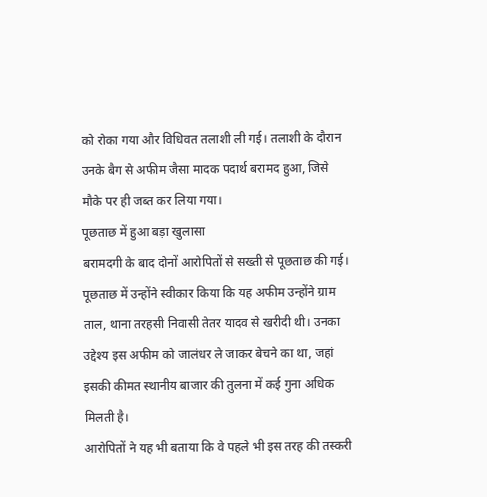को रोका गया और विधिवत तलाशी ली गई। तलाशी के दौरान उनके बैग से अफीम जैसा मादक पदार्थ बरामद हुआ, जिसे मौके पर ही जब्त कर लिया गया।
पूछताछ में हुआ बड़ा खुलासा
बरामदगी के बाद दोनों आरोपितों से सख्ती से पूछताछ की गई। पूछताछ में उन्होंने स्वीकार किया कि यह अफीम उन्होंने ग्राम ताल, थाना तरहसी निवासी तेतर यादव से खरीदी थी। उनका उद्देश्य इस अफीम को जालंधर ले जाकर बेचने का था, जहां इसकी कीमत स्थानीय बाजार की तुलना में कई गुना अधिक मिलती है।
आरोपितों ने यह भी बताया कि वे पहले भी इस तरह की तस्करी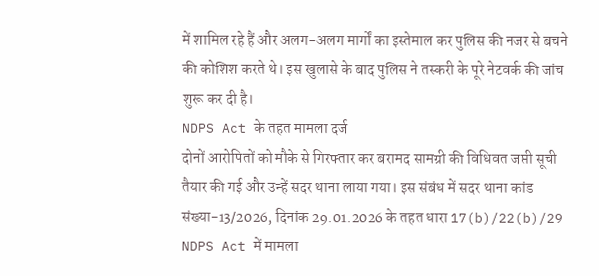में शामिल रहे हैं और अलग-अलग मार्गों का इस्तेमाल कर पुलिस की नजर से बचने की कोशिश करते थे। इस खुलासे के बाद पुलिस ने तस्करी के पूरे नेटवर्क की जांच शुरू कर दी है।
NDPS Act के तहत मामला दर्ज
दोनों आरोपितों को मौके से गिरफ्तार कर बरामद सामग्री की विधिवत जप्ती सूची तैयार की गई और उन्हें सदर थाना लाया गया। इस संबंध में सदर थाना कांड संख्या-13/2026, दिनांक 29.01.2026 के तहत धारा 17(b)/22(b)/29 NDPS Act में मामला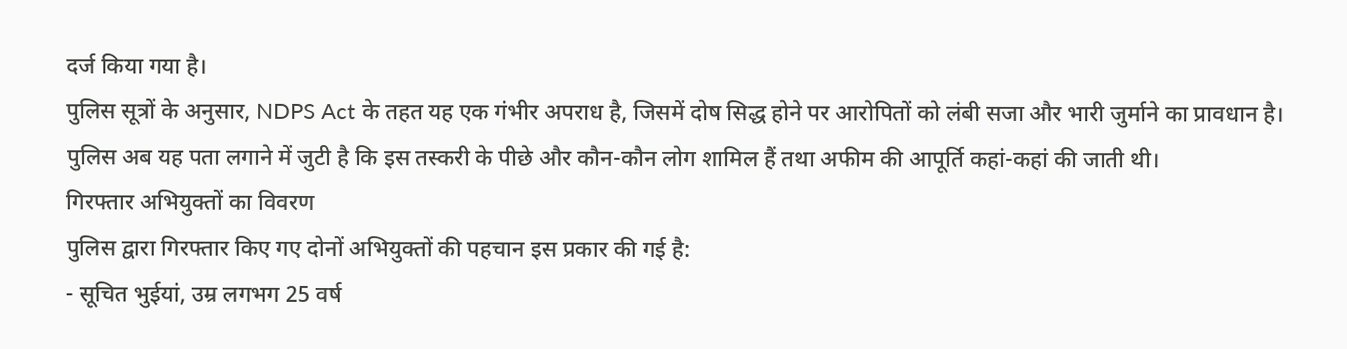दर्ज किया गया है।
पुलिस सूत्रों के अनुसार, NDPS Act के तहत यह एक गंभीर अपराध है, जिसमें दोष सिद्ध होने पर आरोपितों को लंबी सजा और भारी जुर्माने का प्रावधान है। पुलिस अब यह पता लगाने में जुटी है कि इस तस्करी के पीछे और कौन-कौन लोग शामिल हैं तथा अफीम की आपूर्ति कहां-कहां की जाती थी।
गिरफ्तार अभियुक्तों का विवरण
पुलिस द्वारा गिरफ्तार किए गए दोनों अभियुक्तों की पहचान इस प्रकार की गई है:
- सूचित भुईयां, उम्र लगभग 25 वर्ष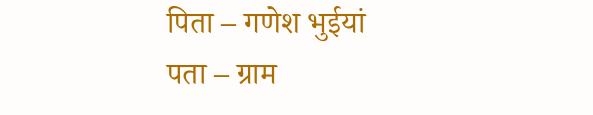पिता – गणेश भुईयां
पता – ग्राम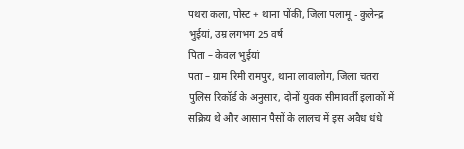पथरा कला, पोस्ट + थाना पोंकी, जिला पलामू - कुलेन्द्र भुईयां, उम्र लगभग 25 वर्ष
पिता – केवल भुईयां
पता – ग्राम रिमी रामपुर, थाना लावालोग, जिला चतरा
पुलिस रिकॉर्ड के अनुसार, दोनों युवक सीमावर्ती इलाकों में सक्रिय थे और आसान पैसों के लालच में इस अवैध धंधे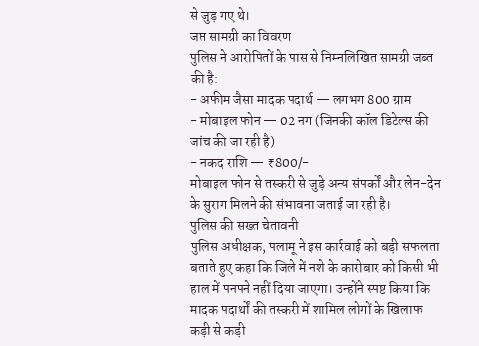से जुड़ गए थे।
जप्त सामग्री का विवरण
पुलिस ने आरोपितों के पास से निम्नलिखित सामग्री जब्त की है:
- अफीम जैसा मादक पदार्थ — लगभग 800 ग्राम
- मोबाइल फोन — 02 नग (जिनकी कॉल डिटेल्स की जांच की जा रही है)
- नकद राशि — ₹800/-
मोबाइल फोन से तस्करी से जुड़े अन्य संपर्कों और लेन-देन के सुराग मिलने की संभावना जताई जा रही है।
पुलिस की सख्त चेतावनी
पुलिस अधीक्षक, पलामू ने इस कार्रवाई को बड़ी सफलता बताते हुए कहा कि जिले में नशे के कारोबार को किसी भी हाल में पनपने नहीं दिया जाएगा। उन्होंने स्पष्ट किया कि मादक पदार्थों की तस्करी में शामिल लोगों के खिलाफ कड़ी से कड़ी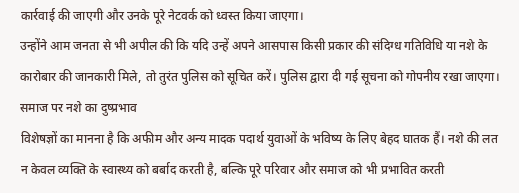कार्रवाई की जाएगी और उनके पूरे नेटवर्क को ध्वस्त किया जाएगा।
उन्होंने आम जनता से भी अपील की कि यदि उन्हें अपने आसपास किसी प्रकार की संदिग्ध गतिविधि या नशे के कारोबार की जानकारी मिले, तो तुरंत पुलिस को सूचित करें। पुलिस द्वारा दी गई सूचना को गोपनीय रखा जाएगा।
समाज पर नशे का दुष्प्रभाव
विशेषज्ञों का मानना है कि अफीम और अन्य मादक पदार्थ युवाओं के भविष्य के लिए बेहद घातक हैं। नशे की लत न केवल व्यक्ति के स्वास्थ्य को बर्बाद करती है, बल्कि पूरे परिवार और समाज को भी प्रभावित करती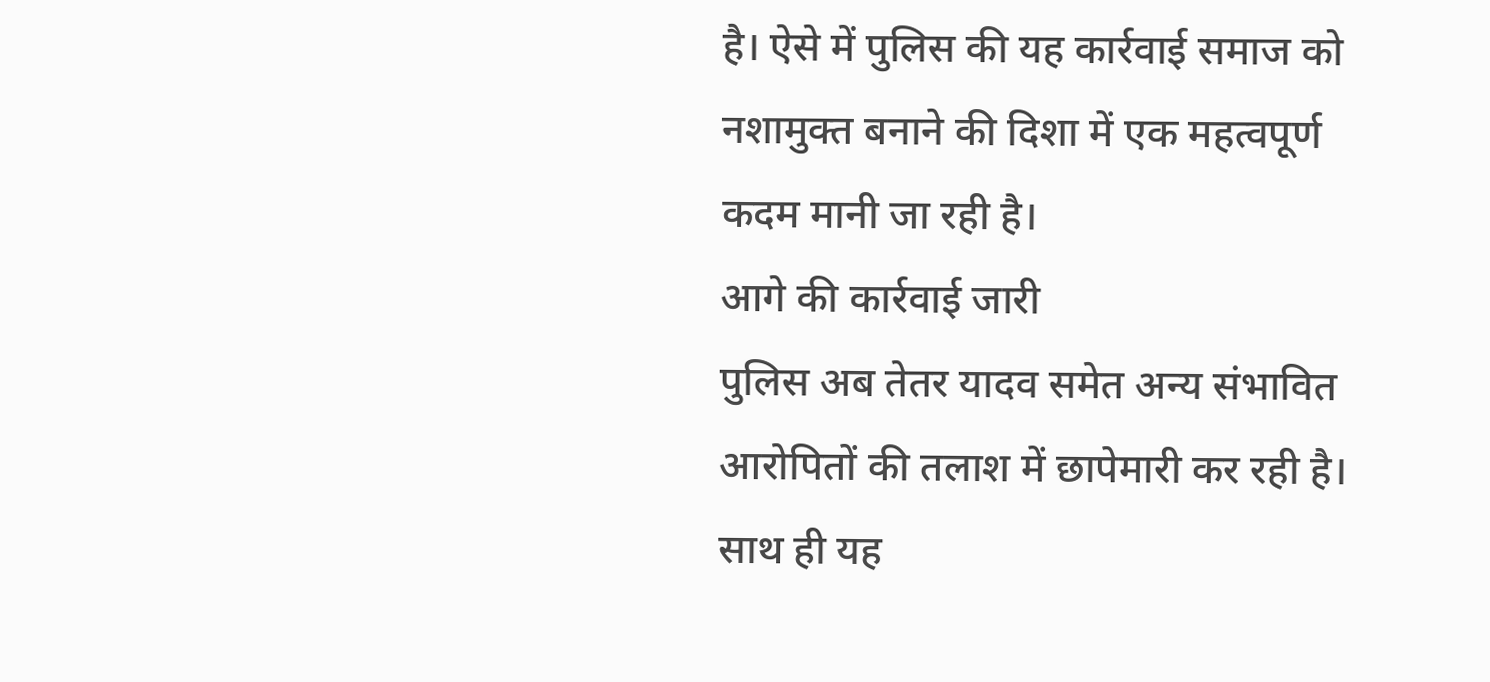है। ऐसे में पुलिस की यह कार्रवाई समाज को नशामुक्त बनाने की दिशा में एक महत्वपूर्ण कदम मानी जा रही है।
आगे की कार्रवाई जारी
पुलिस अब तेतर यादव समेत अन्य संभावित आरोपितों की तलाश में छापेमारी कर रही है। साथ ही यह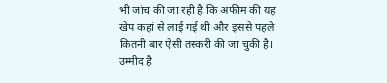भी जांच की जा रही है कि अफीम की यह खेप कहां से लाई गई थी और इससे पहले कितनी बार ऐसी तस्करी की जा चुकी है। उम्मीद है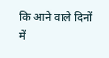कि आने वाले दिनों में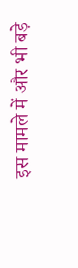इस मामले में और भी बड़े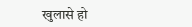खुलासे हो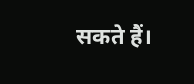सकते हैं।